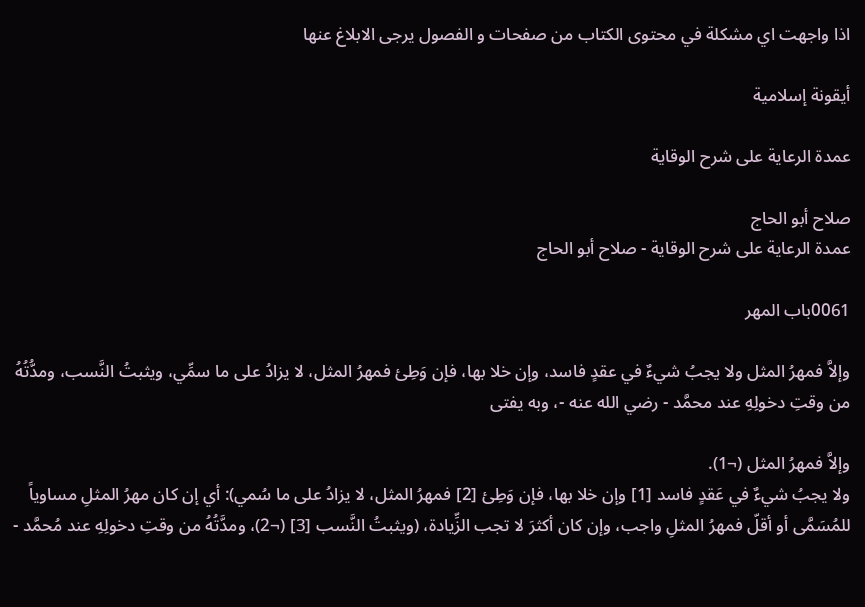اذا واجهت اي مشكلة في محتوى الكتاب من صفحات و الفصول يرجى الابلاغ عنها

أيقونة إسلامية

عمدة الرعاية على شرح الوقاية

صلاح أبو الحاج
عمدة الرعاية على شرح الوقاية - صلاح أبو الحاج

0061باب المهر

وإلاَّ فمهرُ المثل ولا يجبُ شيءٌ في عقدٍ فاسد، وإن خلا بها، فإن وَطِئ فمهرُ المثل، لا يزادُ على ما سمِّي، ويثبتُ النَّسب، ومدُّتُهُ من وقتِ دخولِهِ عند محمَّد - رضي الله عنه -، وبه يفتى

وإلاَّ فمهرُ المثل (¬1).
ولا يجبُ شيءٌ في عَقدٍ فاسد [1] وإن خلا بها، فإن وَطِئ [2] فمهرُ المثل، لا يزادُ على ما سُمي): أي إن كان مهرُ المثلِ مساوياً للمُسَمَّى أو أقلّ فمهرُ المثلِ واجب، وإن كان أكثرَ لا تجب الزِّيادة، (ويثبتُ النَّسب [3] (¬2)، ومدَّتُهُ من وقتِ دخولِهِ عند مُحمَّد -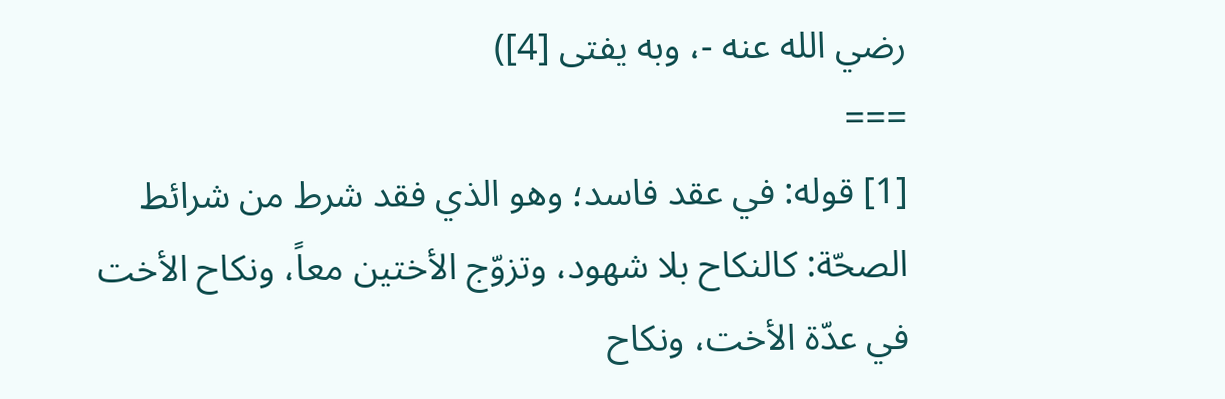رضي الله عنه -، وبه يفتى [4])
===
[1] قوله: في عقد فاسد؛ وهو الذي فقد شرط من شرائط الصحّة: كالنكاح بلا شهود، وتزوّج الأختين معاً، ونكاح الأخت في عدّة الأخت، ونكاح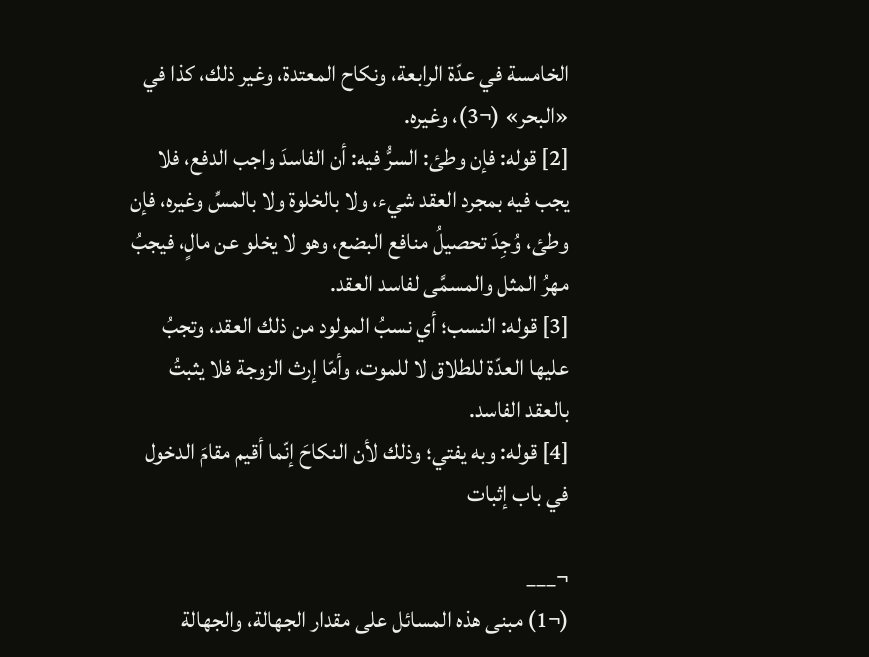الخامسة في عدّة الرابعة، ونكاح المعتدة، وغير ذلك، كذا في «البحر» (¬3)، وغيره.
[2] قوله: فإن وطئ: السرُّ فيه: أن الفاسدَ واجب الدفع، فلا يجب فيه بمجرد العقد شيء، ولا بالخلوة ولا بالمسِّ وغيره، فإن وطئ، وُجِدَ تحصيلُ منافع البضع، وهو لا يخلو عن مالٍ، فيجبُ مهرُ المثل والمسمَّى لفاسد العقد.
[3] قوله: النسب؛ أي نسبُ المولود من ذلك العقد، وتجبُ عليها العدّة للطلاق لا للموت، وأمّا إرث الزوجة فلا يثبتُ بالعقد الفاسد.
[4] قوله: وبه يفتي؛ وذلك لأن النكاحَ إنّما أقيم مقامَ الدخول في باب إثبات

¬___
(¬1) مبنى هذه المسائل على مقدار الجهالة، والجهالة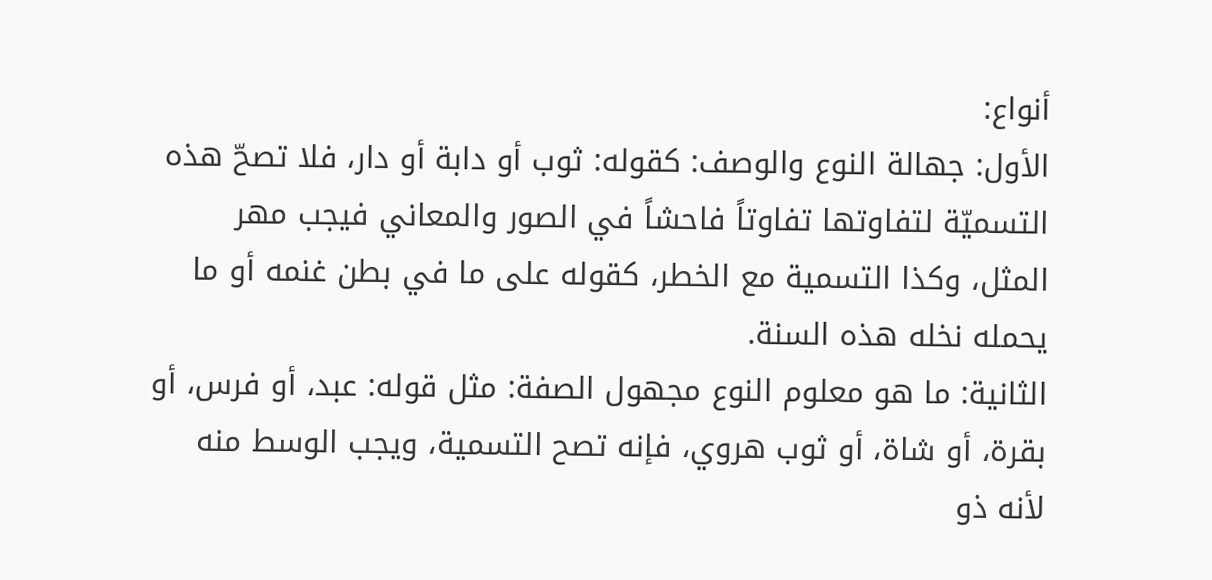أنواع:
الأول: جهالة النوع والوصف: كقوله: ثوب أو دابة أو دار، فلا تصحّ هذه التسميّة لتفاوتها تفاوتاً فاحشاً في الصور والمعاني فيجب مهر المثل، وكذا التسمية مع الخطر، كقوله على ما في بطن غنمه أو ما يحمله نخله هذه السنة.
الثانية: ما هو معلوم النوع مجهول الصفة: مثل قوله: عبد، أو فرس، أو بقرة، أو شاة، أو ثوب هروي، فإنه تصح التسمية، ويجب الوسط منه لأنه ذو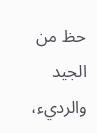حظ من الجيد والرديء،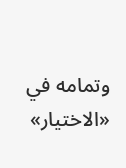وتمامه في «الاختيار»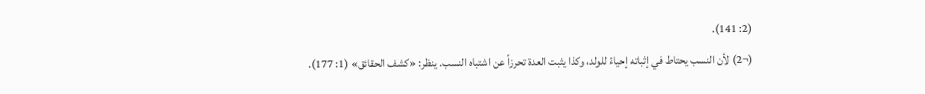(2: 141).
(¬2) لأن النسب يحتاط في إثباته إحياءً للولد، وكذا يثبت العدة تحرزاً عن اشتباه النسب. ينظر: «كشف الحقائق» (1: 177).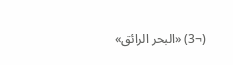(¬3) «البحر الرائق»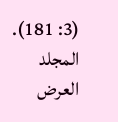(3: 181).
المجلد
العرض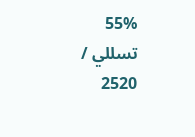55%
تسللي / 2520